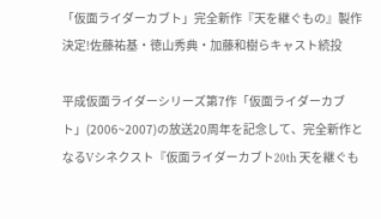「仮面ライダーカブト」完全新作『天を継ぐもの』製作決定!佐藤祐基・徳山秀典・加藤和樹らキャスト続投

平成仮面ライダーシリーズ第7作「仮面ライダーカブト」(2006~2007)の放送20周年を記念して、完全新作となるVシネクスト『仮面ライダーカブト20th 天を継ぐも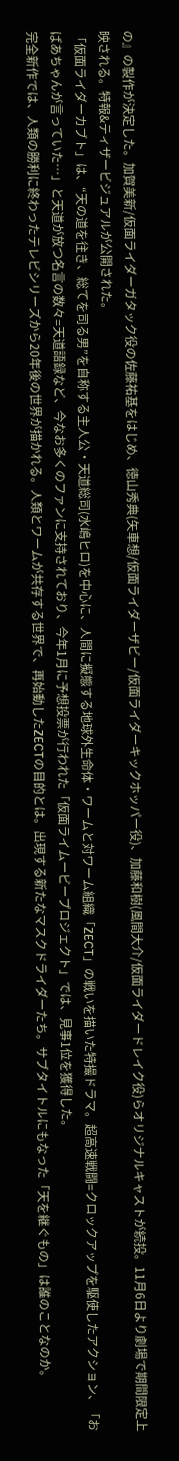の』の製作が決定した。加賀美新/仮面ライダーガタック役の佐藤祐基をはじめ、徳山秀典(矢車想/仮面ライダーザビー/仮面ライダーキックホッパー役)、加藤和樹(風間大介/仮面ライダードレイク役)らオリジナルキャストが続投。11月6日より劇場で期間限定上映される。特報&ティザービジュアルが公開された。
「仮面ライダーカブト」は、“天の道を往き、総てを司る男”を自称する主人公・天道総司(水嶋ヒロ)を中心に、人間に擬態する地球外生命体・ワームと対ワーム組織「ZECT」の戦いを描いた特撮ドラマ。超高速戦闘=クロックアップを駆使したアクション、「おばあちゃんが言っていた…」と天道が放つ名言の数々=天道語録など、今なお多くのファンに支持されており、今年1月に予想投票が行われた「仮面ライムービープロジェクト」では、見事1位を獲得した。
完全新作では、人類の勝利に終わったテレビシリーズから20年後の世界が描かれる。人類とワームが共存する世界で、再始動したZECTの目的とは。出現する新たなマスクドライダーたち。サブタイトルにもなった「天を継ぐもの」は誰のことなのか。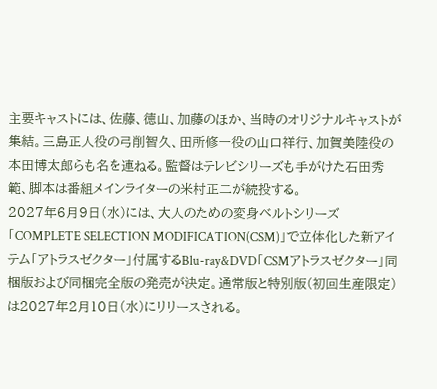主要キャストには、佐藤、徳山、加藤のほか、当時のオリジナルキャストが集結。三島正人役の弓削智久、田所修一役の山口祥行、加賀美陸役の本田博太郎らも名を連ねる。監督はテレビシリーズも手がけた石田秀範、脚本は番組メインライターの米村正二が続投する。
2027年6月9日(水)には、大人のための変身ベルトシリーズ「COMPLETE SELECTION MODIFICATION(CSM)」で立体化した新アイテム「アトラスゼクター」付属するBlu-ray&DVD「CSMアトラスゼクター」同梱版および同梱完全版の発売が決定。通常版と特別版(初回生産限定)は2027年2月10日(水)にリリースされる。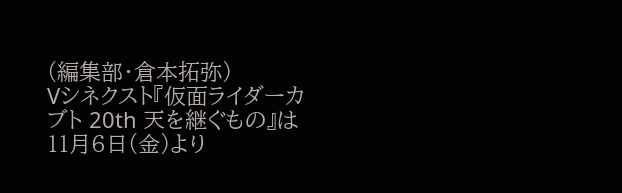(編集部・倉本拓弥)
Vシネクスト『仮面ライダーカブト 20th 天を継ぐもの』は11月6日(金)より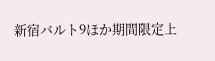新宿バルト9ほか期間限定上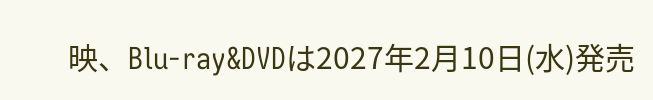映、Blu-ray&DVDは2027年2月10日(水)発売